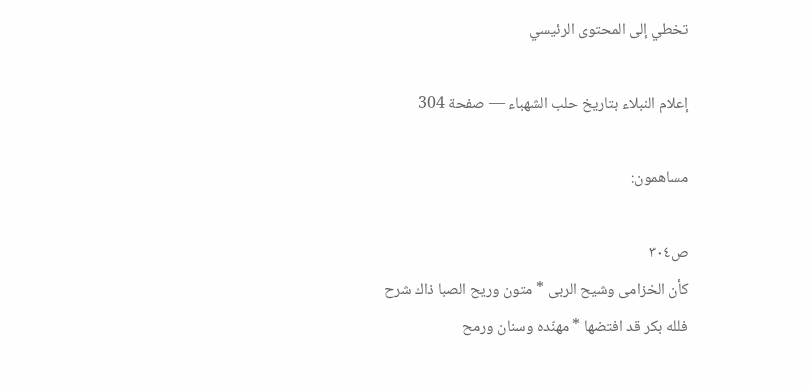تخطي إلى المحتوى الرئيسي

إعلام النبلاء بتاريخ حلب الشهباء — صفحة 304

مساهمون:

ص٣٠٤
كأن الخزامى وشيح الربى * متون وريح الصبا ذاك شرح
فلله بكر قد افتضها * مهنّده وسنان ورمح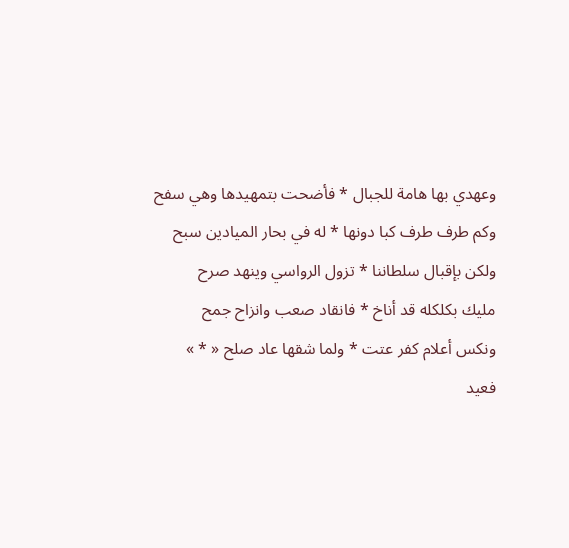وعهدي بها هامة للجبال * فأضحت بتمهيدها وهي سفح
وكم طرف طرف كبا دونها * له في بحار الميادين سبح
ولكن بإقبال سلطاننا * تزول الرواسي وينهد صرح
مليك بكلكله قد أناخ * فانقاد صعب وانزاح جمح
ونكس أعلام كفر عتت * ولما شقها عاد صلح « * »
فعيد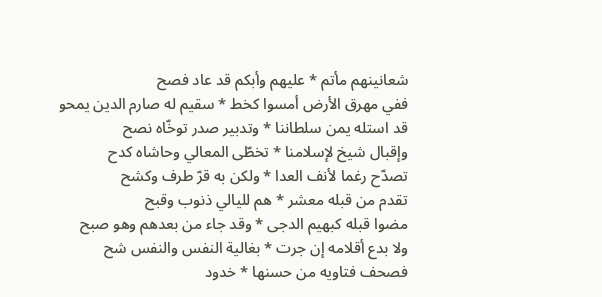شعانينهم مأتم * عليهم وأبكم قد عاد فصح
ففي مهرق الأرض أمسوا كخط * سقيم له صارم الدين يمحو
قد استله يمن سلطاننا * وتدبير صدر توخّاه نصح
وإقبال شيخ لإسلامنا * تخطّى المعالي وحاشاه كدح
تصدّح رغما لأنف العدا * ولكن به قرّ طرف وكشح
تقدم من قبله معشر * هم لليالي ذنوب وقبح
مضوا قبله كبهيم الدجى * وقد جاء من بعدهم وهو صبح
ولا بدع أقلامه إن جرت * بغالية النفس والنفس شح
فصحف فتاويه من حسنها * خدود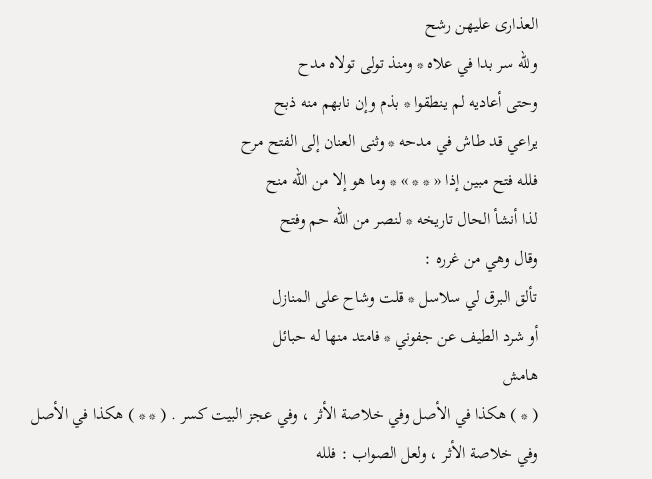العذارى عليهن رشح
وللّه سر بدا في علاه * ومنذ تولى تولاه مدح
وحتى أعاديه لم ينطقوا * بذم وإن نابهم منه ذبح
يراعي قد طاش في مدحه * وثنى العنان إلى الفتح مرح
فلله فتح مبين إذا « * * » * وما هو إلا من اللّه منح
لذا أنشأ الحال تاريخه * لنصر من اللّه حم وفتح
وقال وهي من غرره :
تألق البرق لي سلاسل * قلت وشاح على المنازل
أو شرد الطيف عن جفوني * فامتد منها له حبائل
هامش
( * ) هكذا في الأصل وفي خلاصة الأثر ، وفي عجز البيت كسر . ( * * ) هكذا في الأصل وفي خلاصة الأثر ، ولعل الصواب : فلله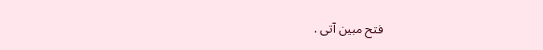فتح مبين آتى .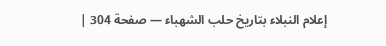إعلام النبلاء بتاريخ حلب الشهباء — صفحة 304 |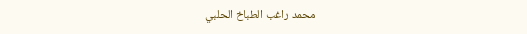محمد راغب الطباخ الحلبي